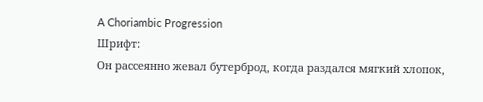A Choriambic Progression
Шрифт:
Он рассеянно жевал бутерброд, когда раздался мягкий хлопок,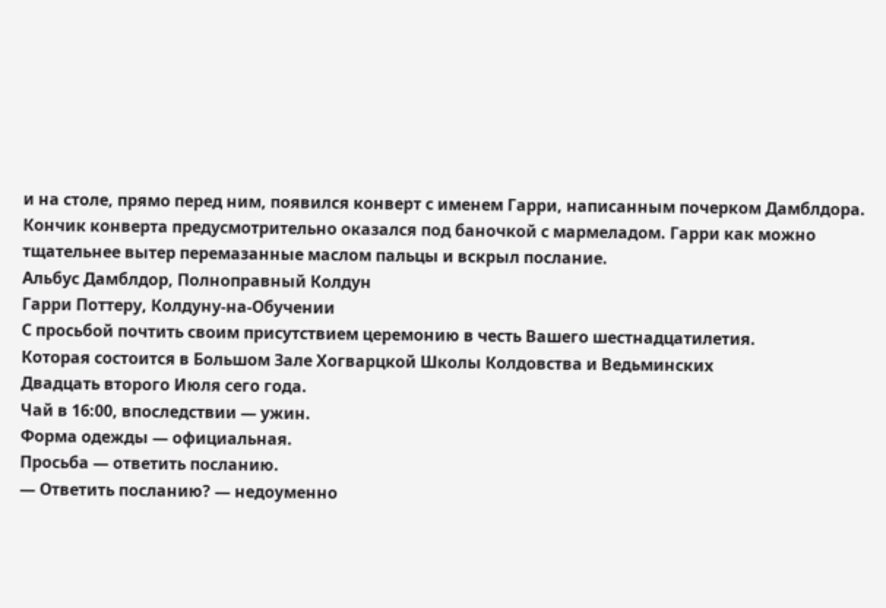и на столе, прямо перед ним, появился конверт с именем Гарри, написанным почерком Дамблдора. Кончик конверта предусмотрительно оказался под баночкой с мармеладом. Гарри как можно тщательнее вытер перемазанные маслом пальцы и вскрыл послание.
Альбус Дамблдор, Полноправный Колдун
Гарри Поттеру, Колдуну-на-Обучении
С просьбой почтить своим присутствием церемонию в честь Вашего шестнадцатилетия.
Которая состоится в Большом Зале Хогварцкой Школы Колдовства и Ведьминских
Двадцать второго Июля сего года.
Чай в 16:00, впоследствии — ужин.
Форма одежды — официальная.
Просьба — ответить посланию.
— Ответить посланию? — недоуменно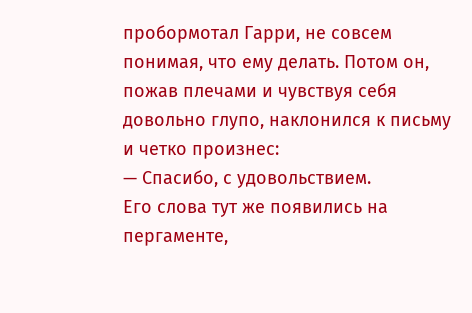пробормотал Гарри, не совсем понимая, что ему делать. Потом он, пожав плечами и чувствуя себя довольно глупо, наклонился к письму и четко произнес:
— Спасибо, с удовольствием.
Его слова тут же появились на пергаменте,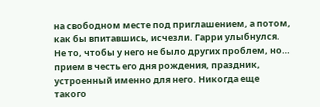на свободном месте под приглашением, а потом, как бы впитавшись, исчезли. Гарри улыбнулся. Не то, чтобы у него не было других проблем, но… прием в честь его дня рождения, праздник, устроенный именно для него. Никогда еще такого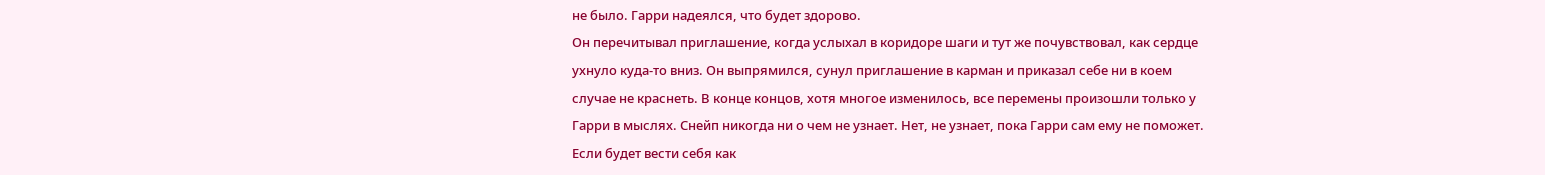не было. Гарри надеялся, что будет здорово.
Он перечитывал приглашение, когда услыхал в коридоре шаги и тут же почувствовал, как сердце ухнуло куда-то вниз. Он выпрямился, сунул приглашение в карман и приказал себе ни в коем случае не краснеть. В конце концов, хотя многое изменилось, все перемены произошли только у Гарри в мыслях. Снейп никогда ни о чем не узнает. Нет, не узнает, пока Гарри сам ему не поможет. Если будет вести себя как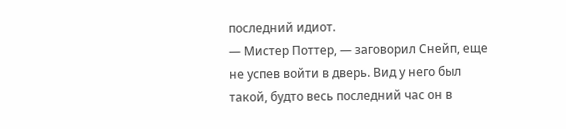последний идиот.
— Мистер Поттер, — заговорил Снейп, еще не успев войти в дверь. Вид у него был такой, будто весь последний час он в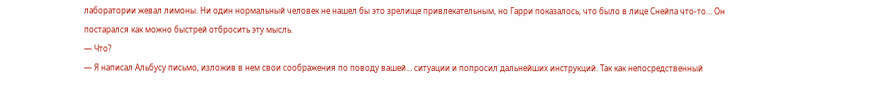лаборатории жевал лимоны. Ни один нормальный человек не нашел бы это зрелище привлекательным, но Гарри показалось, что было в лице Снейпа что-то… Он постарался как можно быстрей отбросить эту мысль.
— Что?
— Я написал Альбусу письмо, изложив в нем свои соображения по поводу вашей… ситуации и попросил дальнейших инструкций. Так как непосредственный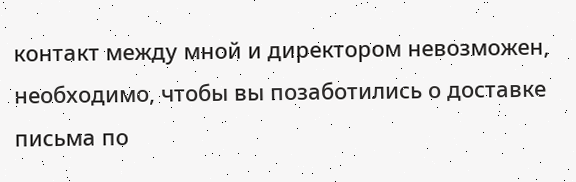контакт между мной и директором невозможен, необходимо, чтобы вы позаботились о доставке письма по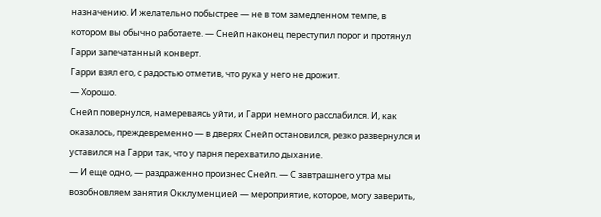назначению. И желательно побыстрее — не в том замедленном темпе, в котором вы обычно работаете. — Снейп наконец переступил порог и протянул Гарри запечатанный конверт.
Гарри взял его, с радостью отметив, что рука у него не дрожит.
— Хорошо.
Снейп повернулся, намереваясь уйти, и Гарри немного расслабился. И, как оказалось, преждевременно — в дверях Снейп остановился, резко развернулся и уставился на Гарри так, что у парня перехватило дыхание.
— И еще одно, — раздраженно произнес Снейп. — С завтрашнего утра мы возобновляем занятия Окклуменцией — мероприятие, которое, могу заверить,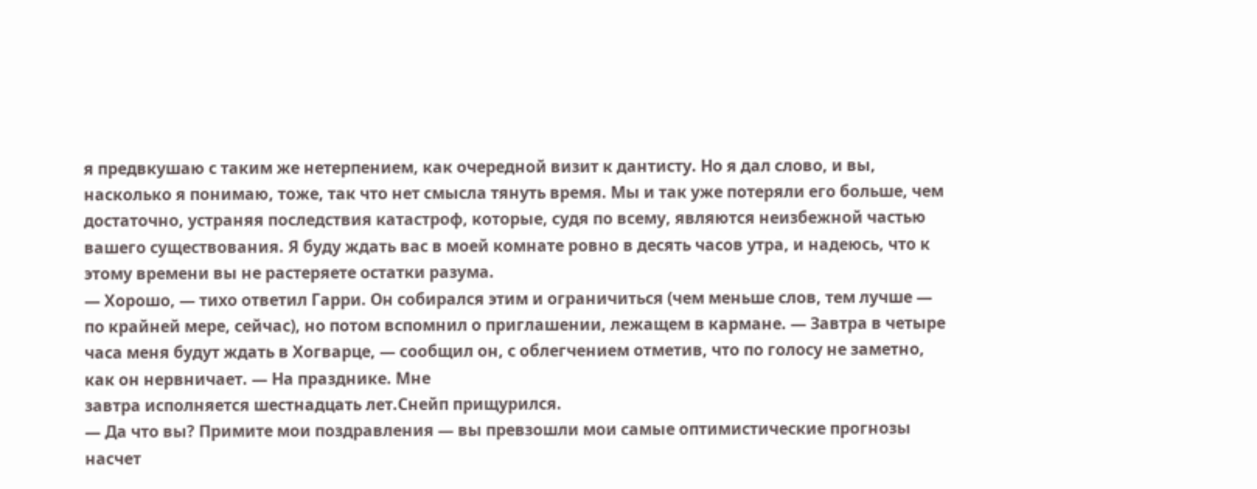я предвкушаю с таким же нетерпением, как очередной визит к дантисту. Но я дал слово, и вы, насколько я понимаю, тоже, так что нет смысла тянуть время. Мы и так уже потеряли его больше, чем достаточно, устраняя последствия катастроф, которые, судя по всему, являются неизбежной частью вашего существования. Я буду ждать вас в моей комнате ровно в десять часов утра, и надеюсь, что к этому времени вы не растеряете остатки разума.
— Хорошо, — тихо ответил Гарри. Он собирался этим и ограничиться (чем меньше слов, тем лучше — по крайней мере, сейчас), но потом вспомнил о приглашении, лежащем в кармане. — Завтра в четыре часа меня будут ждать в Хогварце, — сообщил он, с облегчением отметив, что по голосу не заметно, как он нервничает. — На празднике. Мне
завтра исполняется шестнадцать лет.Снейп прищурился.
— Да что вы? Примите мои поздравления — вы превзошли мои самые оптимистические прогнозы насчет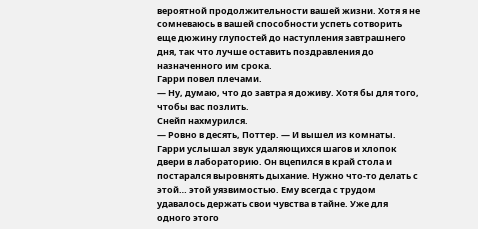вероятной продолжительности вашей жизни. Хотя я не сомневаюсь в вашей способности успеть сотворить еще дюжину глупостей до наступления завтрашнего дня, так что лучше оставить поздравления до назначенного им срока.
Гарри повел плечами.
— Ну, думаю, что до завтра я доживу. Хотя бы для того, чтобы вас позлить.
Снейп нахмурился.
— Ровно в десять, Поттер. — И вышел из комнаты.
Гарри услышал звук удаляющихся шагов и хлопок двери в лабораторию. Он вцепился в край стола и постарался выровнять дыхание. Нужно что-то делать с этой… этой уязвимостью. Ему всегда с трудом удавалось держать свои чувства в тайне. Уже для одного этого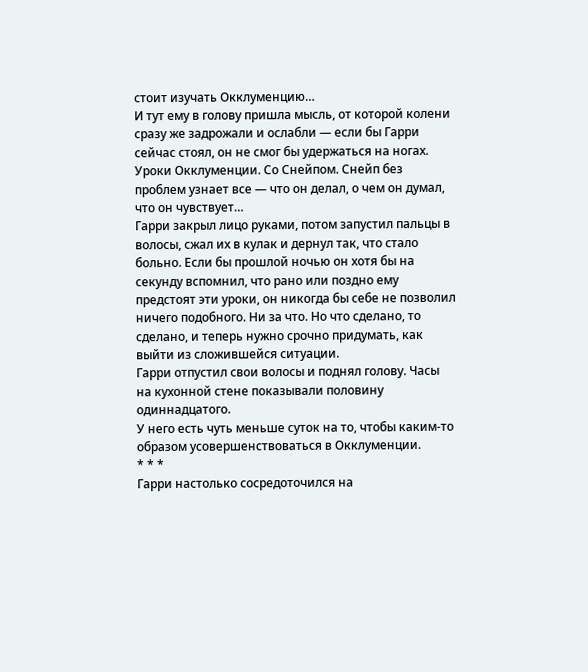стоит изучать Окклуменцию…
И тут ему в голову пришла мысль, от которой колени сразу же задрожали и ослабли — если бы Гарри сейчас стоял, он не смог бы удержаться на ногах. Уроки Окклуменции. Со Снейпом. Снейп без проблем узнает все — что он делал, о чем он думал, что он чувствует…
Гарри закрыл лицо руками, потом запустил пальцы в волосы, сжал их в кулак и дернул так, что стало больно. Если бы прошлой ночью он хотя бы на секунду вспомнил, что рано или поздно ему предстоят эти уроки, он никогда бы себе не позволил ничего подобного. Ни за что. Но что сделано, то сделано, и теперь нужно срочно придумать, как выйти из сложившейся ситуации.
Гарри отпустил свои волосы и поднял голову. Часы на кухонной стене показывали половину одиннадцатого.
У него есть чуть меньше суток на то, чтобы каким-то образом усовершенствоваться в Окклуменции.
* * *
Гарри настолько сосредоточился на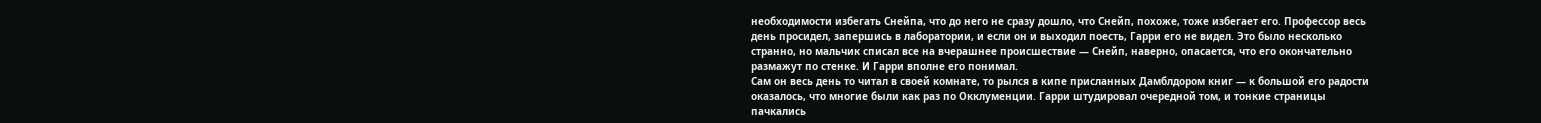необходимости избегать Снейпа, что до него не сразу дошло, что Снейп, похоже, тоже избегает его. Профессор весь день просидел, запершись в лаборатории, и если он и выходил поесть, Гарри его не видел. Это было несколько странно, но мальчик списал все на вчерашнее происшествие — Снейп, наверно, опасается, что его окончательно размажут по стенке. И Гарри вполне его понимал.
Сам он весь день то читал в своей комнате, то рылся в кипе присланных Дамблдором книг — к большой его радости оказалось, что многие были как раз по Окклуменции. Гарри штудировал очередной том, и тонкие страницы пачкались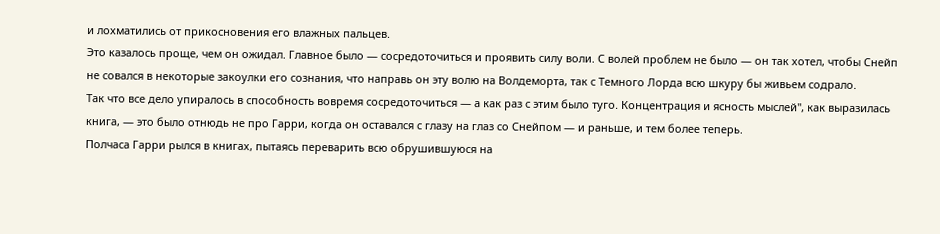и лохматились от прикосновения его влажных пальцев.
Это казалось проще, чем он ожидал. Главное было — сосредоточиться и проявить силу воли. С волей проблем не было — он так хотел, чтобы Снейп не совался в некоторые закоулки его сознания, что направь он эту волю на Волдеморта, так с Темного Лорда всю шкуру бы живьем содрало.
Так что все дело упиралось в способность вовремя сосредоточиться — а как раз с этим было туго. Концентрация и ясность мыслей", как выразилась книга, — это было отнюдь не про Гарри, когда он оставался с глазу на глаз со Снейпом — и раньше, и тем более теперь.
Полчаса Гарри рылся в книгах, пытаясь переварить всю обрушившуюся на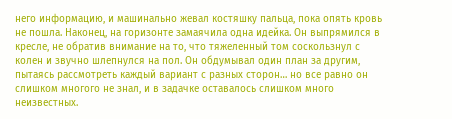него информацию, и машинально жевал костяшку пальца, пока опять кровь не пошла. Наконец, на горизонте замаячила одна идейка. Он выпрямился в кресле, не обратив внимание на то, что тяжеленный том соскользнул с колен и звучно шлепнулся на пол. Он обдумывал один план за другим, пытаясь рассмотреть каждый вариант с разных сторон… но все равно он слишком многого не знал, и в задачке оставалось слишком много неизвестных.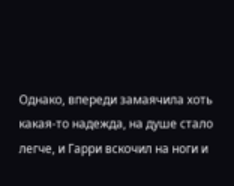Однако, впереди замаячила хоть какая-то надежда, на душе стало легче, и Гарри вскочил на ноги и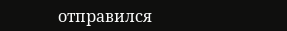отправился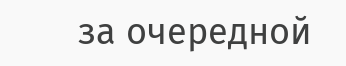за очередной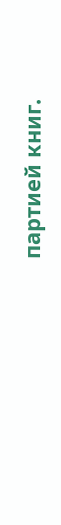партией книг.